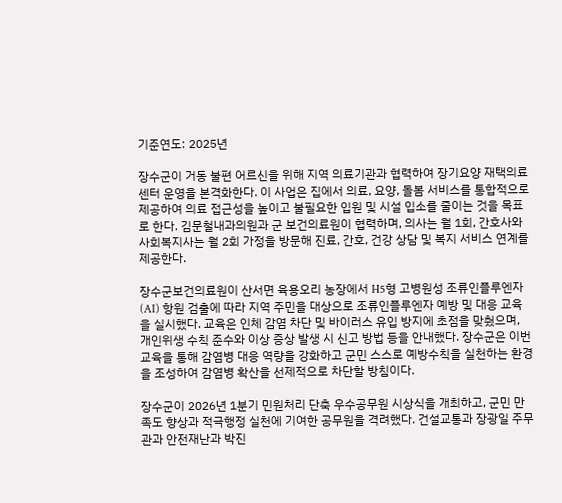기준연도: 2025년

장수군이 거동 불편 어르신을 위해 지역 의료기관과 협력하여 장기요양 재택의료센터 운영을 본격화한다. 이 사업은 집에서 의료, 요양, 돌봄 서비스를 통합적으로 제공하여 의료 접근성을 높이고 불필요한 입원 및 시설 입소를 줄이는 것을 목표로 한다. 김문철내과의원과 군 보건의료원이 협력하며, 의사는 월 1회, 간호사와 사회복지사는 월 2회 가정을 방문해 진료, 간호, 건강 상담 및 복지 서비스 연계를 제공한다.

장수군보건의료원이 산서면 육용오리 농장에서 H5형 고병원성 조류인플루엔자(AI) 항원 검출에 따라 지역 주민을 대상으로 조류인플루엔자 예방 및 대응 교육을 실시했다. 교육은 인체 감염 차단 및 바이러스 유입 방지에 초점을 맞췄으며, 개인위생 수칙 준수와 이상 증상 발생 시 신고 방법 등을 안내했다. 장수군은 이번 교육을 통해 감염병 대응 역량을 강화하고 군민 스스로 예방수칙을 실천하는 환경을 조성하여 감염병 확산을 선제적으로 차단할 방침이다.

장수군이 2026년 1분기 민원처리 단축 우수공무원 시상식을 개최하고, 군민 만족도 향상과 적극행정 실천에 기여한 공무원을 격려했다. 건설교통과 장광일 주무관과 안전재난과 박진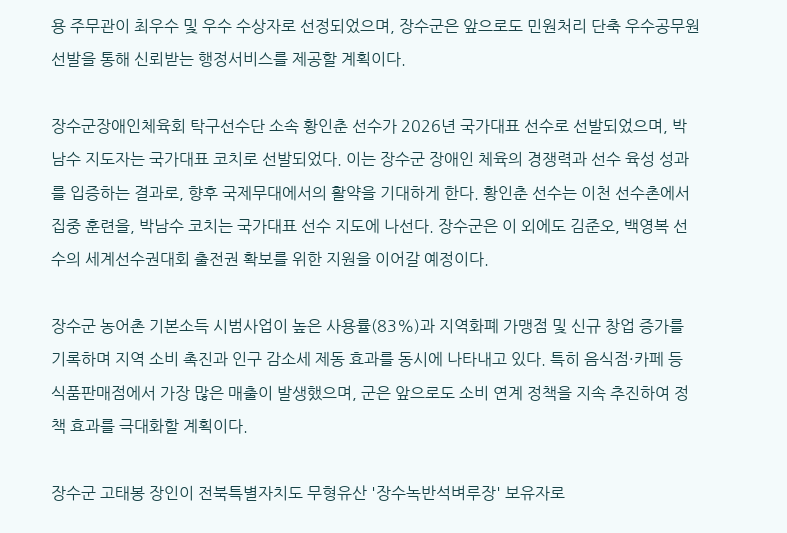용 주무관이 최우수 및 우수 수상자로 선정되었으며, 장수군은 앞으로도 민원처리 단축 우수공무원 선발을 통해 신뢰받는 행정서비스를 제공할 계획이다.

장수군장애인체육회 탁구선수단 소속 황인춘 선수가 2026년 국가대표 선수로 선발되었으며, 박남수 지도자는 국가대표 코치로 선발되었다. 이는 장수군 장애인 체육의 경쟁력과 선수 육성 성과를 입증하는 결과로, 향후 국제무대에서의 활약을 기대하게 한다. 황인춘 선수는 이천 선수촌에서 집중 훈련을, 박남수 코치는 국가대표 선수 지도에 나선다. 장수군은 이 외에도 김준오, 백영복 선수의 세계선수권대회 출전권 확보를 위한 지원을 이어갈 예정이다.

장수군 농어촌 기본소득 시범사업이 높은 사용률(83%)과 지역화폐 가맹점 및 신규 창업 증가를 기록하며 지역 소비 촉진과 인구 감소세 제동 효과를 동시에 나타내고 있다. 특히 음식점·카페 등 식품판매점에서 가장 많은 매출이 발생했으며, 군은 앞으로도 소비 연계 정책을 지속 추진하여 정책 효과를 극대화할 계획이다.

장수군 고태봉 장인이 전북특별자치도 무형유산 '장수녹반석벼루장' 보유자로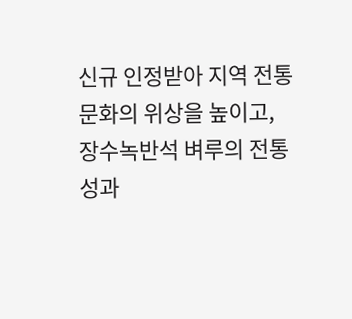신규 인정받아 지역 전통문화의 위상을 높이고, 장수녹반석 벼루의 전통성과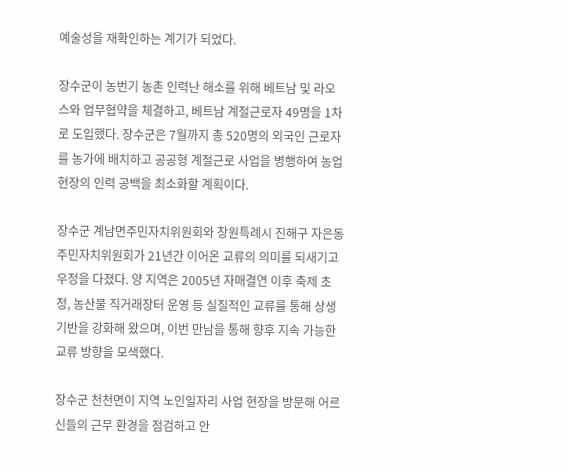예술성을 재확인하는 계기가 되었다.

장수군이 농번기 농촌 인력난 해소를 위해 베트남 및 라오스와 업무협약을 체결하고, 베트남 계절근로자 49명을 1차로 도입했다. 장수군은 7월까지 총 520명의 외국인 근로자를 농가에 배치하고 공공형 계절근로 사업을 병행하여 농업 현장의 인력 공백을 최소화할 계획이다.

장수군 계남면주민자치위원회와 창원특례시 진해구 자은동주민자치위원회가 21년간 이어온 교류의 의미를 되새기고 우정을 다졌다. 양 지역은 2005년 자매결연 이후 축제 초청, 농산물 직거래장터 운영 등 실질적인 교류를 통해 상생 기반을 강화해 왔으며, 이번 만남을 통해 향후 지속 가능한 교류 방향을 모색했다.

장수군 천천면이 지역 노인일자리 사업 현장을 방문해 어르신들의 근무 환경을 점검하고 안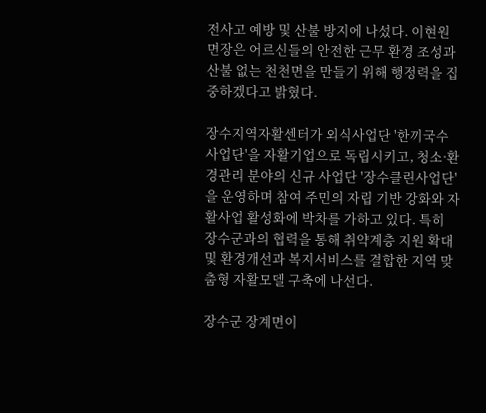전사고 예방 및 산불 방지에 나섰다. 이현원 면장은 어르신들의 안전한 근무 환경 조성과 산불 없는 천천면을 만들기 위해 행정력을 집중하겠다고 밝혔다.

장수지역자활센터가 외식사업단 '한끼국수사업단'을 자활기업으로 독립시키고, 청소·환경관리 분야의 신규 사업단 '장수클린사업단'을 운영하며 참여 주민의 자립 기반 강화와 자활사업 활성화에 박차를 가하고 있다. 특히 장수군과의 협력을 통해 취약계층 지원 확대 및 환경개선과 복지서비스를 결합한 지역 맞춤형 자활모델 구축에 나선다.

장수군 장계면이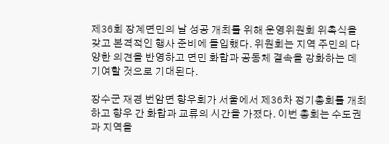제36회 장계면민의 날 성공 개최를 위해 운영위원회 위촉식을 갖고 본격적인 행사 준비에 돌입했다. 위원회는 지역 주민의 다양한 의견을 반영하고 면민 화합과 공동체 결속을 강화하는 데 기여할 것으로 기대된다.

장수군 재경 번암면 향우회가 서울에서 제36차 정기총회를 개최하고 향우 간 화합과 교류의 시간을 가졌다. 이번 총회는 수도권과 지역을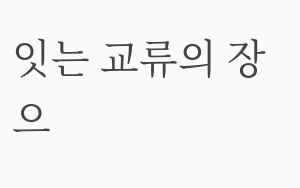잇는 교류의 장으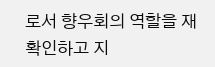로서 향우회의 역할을 재확인하고 지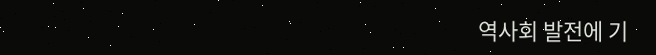역사회 발전에 기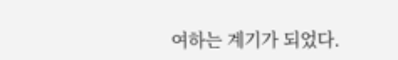여하는 계기가 되었다.